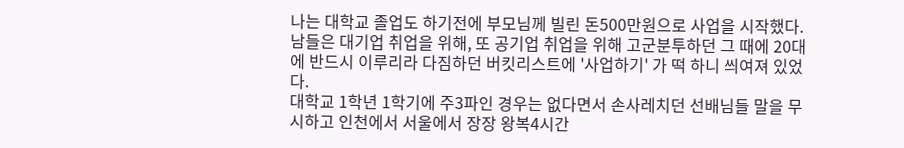나는 대학교 졸업도 하기전에 부모님께 빌린 돈500만원으로 사업을 시작했다. 남들은 대기업 취업을 위해, 또 공기업 취업을 위해 고군분투하던 그 때에 20대에 반드시 이루리라 다짐하던 버킷리스트에 '사업하기' 가 떡 하니 씌여져 있었다.
대학교 1학년 1학기에 주3파인 경우는 없다면서 손사레치던 선배님들 말을 무시하고 인천에서 서울에서 장장 왕복4시간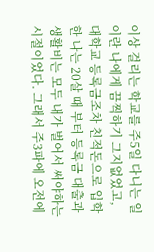이상 걸리는 학교를 주5일 다니는 일이란 나에게 끔찍하기 그지없었고, 대학교 등록금조차 친적돈으로 입학한 나는 20살 때 부터 등록금 대출과 생활비는 모두 내가 벌어서 써야하는 시절이었다. 그래서 주3파에 오전에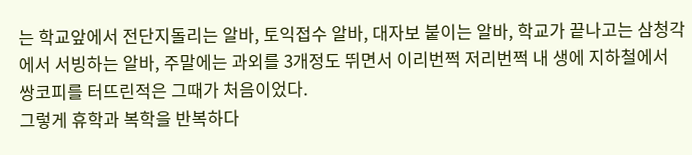는 학교앞에서 전단지돌리는 알바, 토익접수 알바, 대자보 붙이는 알바, 학교가 끝나고는 삼청각에서 서빙하는 알바, 주말에는 과외를 3개정도 뛰면서 이리번쩍 저리번쩍 내 생에 지하철에서 쌍코피를 터뜨린적은 그때가 처음이었다.
그렇게 휴학과 복학을 반복하다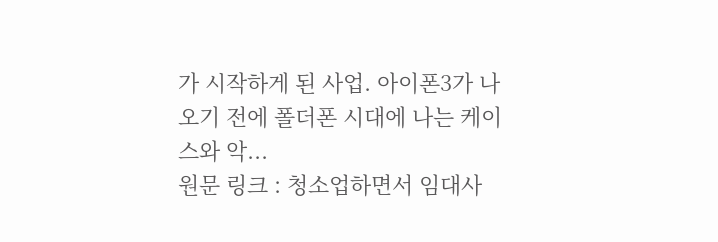가 시작하게 된 사업. 아이폰3가 나오기 전에 폴더폰 시대에 나는 케이스와 악...
원문 링크 : 청소업하면서 임대사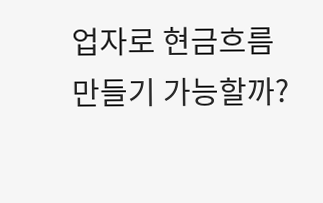업자로 현금흐름 만들기 가능할까?